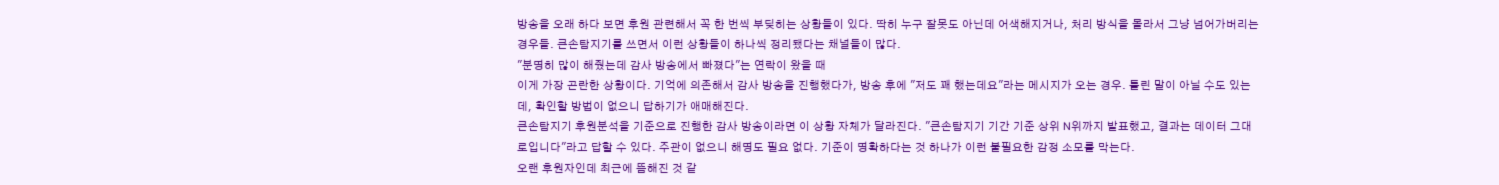방송을 오래 하다 보면 후원 관련해서 꼭 한 번씩 부딪히는 상황들이 있다. 딱히 누구 잘못도 아닌데 어색해지거나, 처리 방식을 몰라서 그냥 넘어가버리는 경우들. 큰손탐지기를 쓰면서 이런 상황들이 하나씩 정리됐다는 채널들이 많다.
"분명히 많이 해줬는데 감사 방송에서 빠졌다"는 연락이 왔을 때
이게 가장 곤란한 상황이다. 기억에 의존해서 감사 방송을 진행했다가, 방송 후에 "저도 꽤 했는데요"라는 메시지가 오는 경우. 틀린 말이 아닐 수도 있는데, 확인할 방법이 없으니 답하기가 애매해진다.
큰손탐지기 후원분석을 기준으로 진행한 감사 방송이라면 이 상황 자체가 달라진다. "큰손탐지기 기간 기준 상위 N위까지 발표했고, 결과는 데이터 그대로입니다"라고 답할 수 있다. 주관이 없으니 해명도 필요 없다. 기준이 명확하다는 것 하나가 이런 불필요한 감정 소모를 막는다.
오랜 후원자인데 최근에 뜸해진 것 같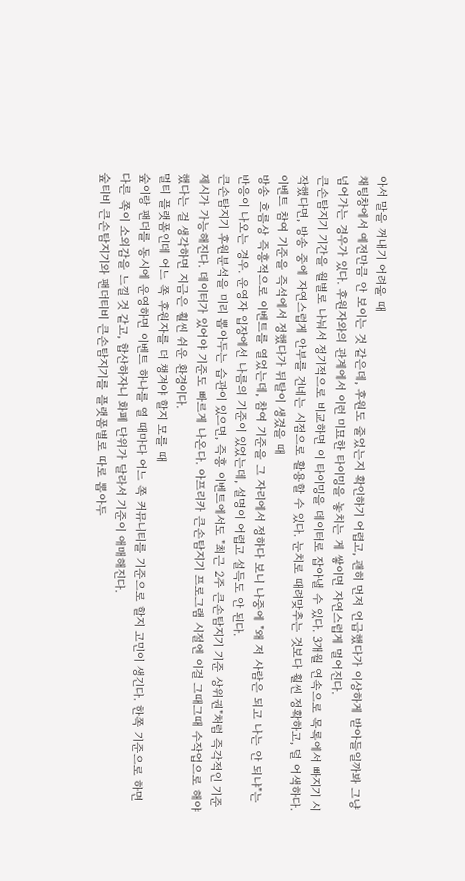아서 말을 꺼내기 어려울 때
채팅창에서 예전만큼 안 보이는 것 같은데, 후원도 줄었는지 확인하기 어렵고, 괜히 먼저 언급했다가 이상하게 받아들일까봐 그냥 넘어가는 경우가 있다. 후원자와의 관계에서 이런 미묘한 타이밍을 놓치는 게 쌓이면 자연스럽게 멀어진다.
큰손탐지기 기간을 월별로 나눠서 정기적으로 비교하면 이 타이밍을 데이터로 잡아낼 수 있다. 3개월 연속으로 목록에서 빠지기 시작했다면, 방송 중에 자연스럽게 안부를 건네는 시점으로 활용할 수 있다. 눈치로 때려맞추는 것보다 훨씬 정확하고, 덜 어색하다.
이벤트 참여 기준을 즉석에서 정했다가 뒤탈이 생겼을 때
방송 흐름상 즉흥적으로 이벤트를 열었는데, 참여 기준을 그 자리에서 정하다 보니 나중에 "왜 저 사람은 되고 나는 안 되냐"는 반응이 나오는 경우. 운영자 입장에선 나름의 기준이 있었는데, 설명이 어렵고 설득도 안 된다.
큰손탐지기 후원분석을 미리 뽑아두는 습관이 있으면, 즉흥 이벤트에서도 "최근 2주 큰손탐지기 기준 상위권"처럼 즉각적인 기준 제시가 가능해진다. 데이터가 있어야 기준도 빠르게 나온다. 아프리카 큰손탐지기 프로그램 시절엔 이걸 그때그때 수작업으로 해야 했다는 걸 생각하면 지금은 훨씬 쉬운 환경이다.
멀티 플랫폼인데 어느 쪽 후원자를 더 챙겨야 할지 모를 때
숲이랑 팬더를 동시에 운영하면 이벤트 하나를 열 때마다 어느 쪽 커뮤니티를 기준으로 할지 고민이 생긴다. 한쪽 기준으로 하면 다른 쪽이 소외감을 느낄 것 같고, 합산하자니 화폐 단위가 달라서 기준이 애매해진다.
숲티비 큰손탐지기와 팬더티비 큰손탐지기를 플랫폼별로 따로 뽑아두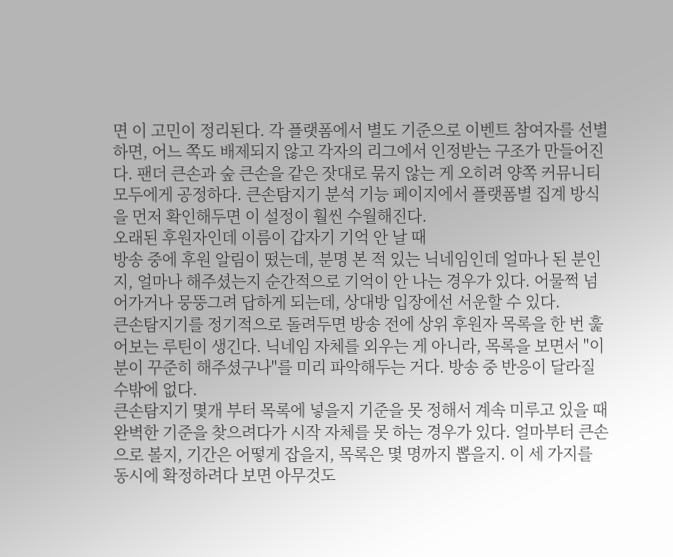면 이 고민이 정리된다. 각 플랫폼에서 별도 기준으로 이벤트 참여자를 선별하면, 어느 쪽도 배제되지 않고 각자의 리그에서 인정받는 구조가 만들어진다. 팬더 큰손과 숲 큰손을 같은 잣대로 묶지 않는 게 오히려 양쪽 커뮤니티 모두에게 공정하다. 큰손탐지기 분석 기능 페이지에서 플랫폼별 집계 방식을 먼저 확인해두면 이 설정이 훨씬 수월해진다.
오래된 후원자인데 이름이 갑자기 기억 안 날 때
방송 중에 후원 알림이 떴는데, 분명 본 적 있는 닉네임인데 얼마나 된 분인지, 얼마나 해주셨는지 순간적으로 기억이 안 나는 경우가 있다. 어물쩍 넘어가거나 뭉뚱그려 답하게 되는데, 상대방 입장에선 서운할 수 있다.
큰손탐지기를 정기적으로 돌려두면 방송 전에 상위 후원자 목록을 한 번 훑어보는 루틴이 생긴다. 닉네임 자체를 외우는 게 아니라, 목록을 보면서 "이 분이 꾸준히 해주셨구나"를 미리 파악해두는 거다. 방송 중 반응이 달라질 수밖에 없다.
큰손탐지기 몇개 부터 목록에 넣을지 기준을 못 정해서 계속 미루고 있을 때
완벽한 기준을 찾으려다가 시작 자체를 못 하는 경우가 있다. 얼마부터 큰손으로 볼지, 기간은 어떻게 잡을지, 목록은 몇 명까지 뽑을지. 이 세 가지를 동시에 확정하려다 보면 아무것도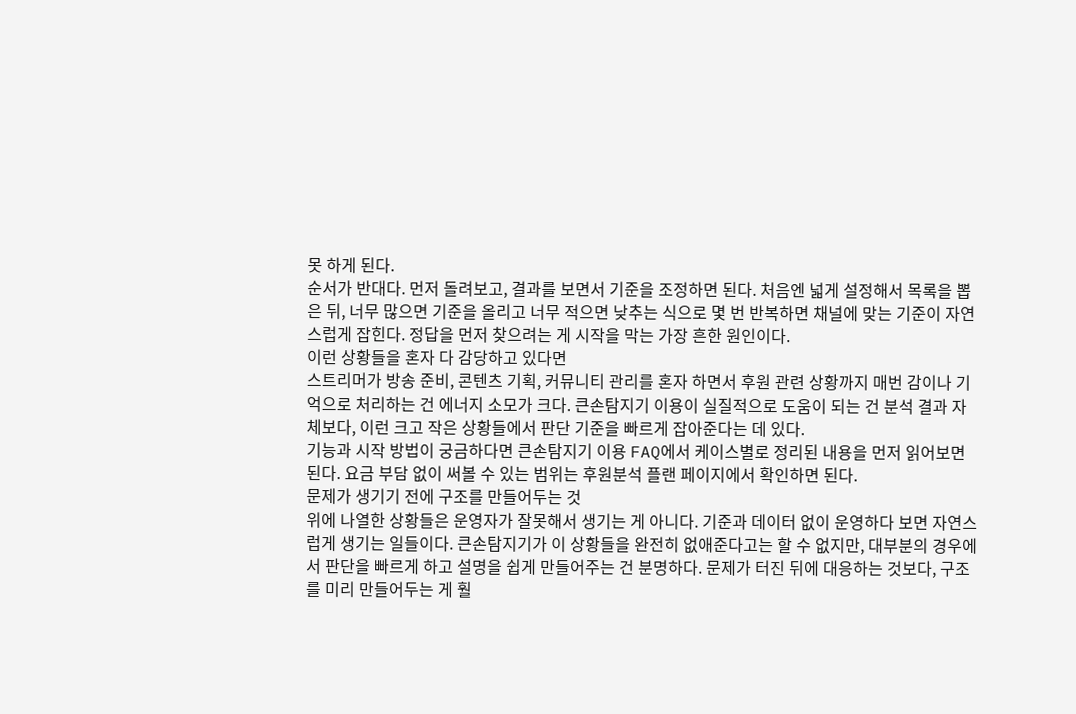못 하게 된다.
순서가 반대다. 먼저 돌려보고, 결과를 보면서 기준을 조정하면 된다. 처음엔 넓게 설정해서 목록을 뽑은 뒤, 너무 많으면 기준을 올리고 너무 적으면 낮추는 식으로 몇 번 반복하면 채널에 맞는 기준이 자연스럽게 잡힌다. 정답을 먼저 찾으려는 게 시작을 막는 가장 흔한 원인이다.
이런 상황들을 혼자 다 감당하고 있다면
스트리머가 방송 준비, 콘텐츠 기획, 커뮤니티 관리를 혼자 하면서 후원 관련 상황까지 매번 감이나 기억으로 처리하는 건 에너지 소모가 크다. 큰손탐지기 이용이 실질적으로 도움이 되는 건 분석 결과 자체보다, 이런 크고 작은 상황들에서 판단 기준을 빠르게 잡아준다는 데 있다.
기능과 시작 방법이 궁금하다면 큰손탐지기 이용 FAQ에서 케이스별로 정리된 내용을 먼저 읽어보면 된다. 요금 부담 없이 써볼 수 있는 범위는 후원분석 플랜 페이지에서 확인하면 된다.
문제가 생기기 전에 구조를 만들어두는 것
위에 나열한 상황들은 운영자가 잘못해서 생기는 게 아니다. 기준과 데이터 없이 운영하다 보면 자연스럽게 생기는 일들이다. 큰손탐지기가 이 상황들을 완전히 없애준다고는 할 수 없지만, 대부분의 경우에서 판단을 빠르게 하고 설명을 쉽게 만들어주는 건 분명하다. 문제가 터진 뒤에 대응하는 것보다, 구조를 미리 만들어두는 게 훨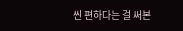씬 편하다는 걸 써본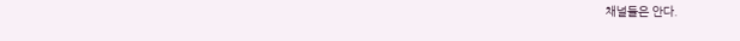채널들은 안다.